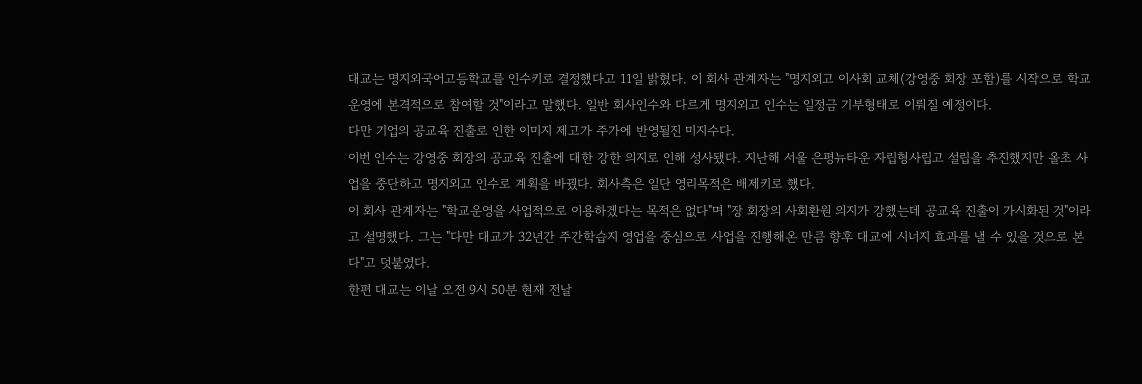대교는 명지외국어고등학교를 인수키로 결정했다고 11일 밝혔다. 이 회사 관계자는 "명지외고 이사회 교체(강영중 회장 포함)를 시작으로 학교운영에 본격적으로 참여할 것"이라고 말했다. 일반 회사인수와 다르게 명지외고 인수는 일정금 기부형태로 이뤄질 예정이다.
다만 기업의 공교육 진출로 인한 이미지 제고가 주가에 반영될진 미지수다.
이번 인수는 강영중 회장의 공교육 진출에 대한 강한 의지로 인해 성사됐다. 지난해 서울 은평뉴타운 자립형사립고 설립을 추진했지만 올초 사업을 중단하고 명지외고 인수로 계획을 바꿨다. 회사측은 일단 영리목적은 배제키로 했다.
이 회사 관계자는 "학교운영을 사업적으로 이용하겠다는 목적은 없다"며 "장 회장의 사회환원 의지가 강했는데 공교육 진출이 가시화된 것"이라고 설명했다. 그는 "다만 대교가 32년간 주간학습지 영업을 중심으로 사업을 진행해온 만큼 향후 대교에 시너지 효과를 낼 수 있을 것으로 본다"고 덧붙였다.
한편 대교는 이날 오전 9시 50분 현재 전날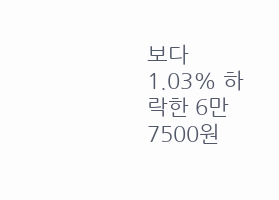보다 1.03% 하락한 6만7500원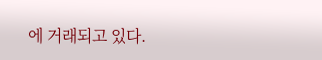에 거래되고 있다.